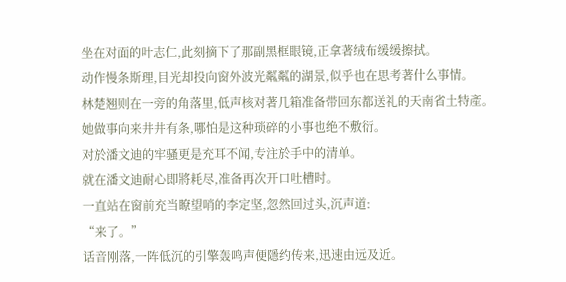坐在对面的叶志仁,此刻摘下了那副黑框眼镜,正拿著绒布缓缓擦拭。
动作慢条斯理,目光却投向窗外波光粼粼的湖景,似乎也在思考著什么事情。
林楚翘则在一旁的角落里,低声核对著几箱准备带回东都送礼的天南省土特產。
她做事向来井井有条,哪怕是这种琐碎的小事也绝不敷衍。
对於潘文迪的牢骚更是充耳不闻,专注於手中的清单。
就在潘文迪耐心即將耗尽,准备再次开口吐槽时。
一直站在窗前充当瞭望哨的李定坚,忽然回过头,沉声道:
“来了。”
话音刚落,一阵低沉的引擎轰鸣声便隱约传来,迅速由远及近。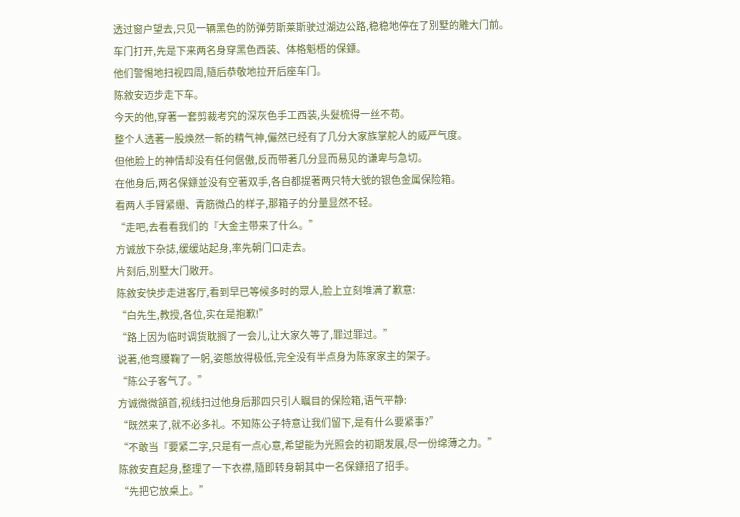透过窗户望去,只见一辆黑色的防弹劳斯莱斯驶过湖边公路,稳稳地停在了別墅的雕大门前。
车门打开,先是下来两名身穿黑色西装、体格魁梧的保鏢。
他们警惕地扫视四周,隨后恭敬地拉开后座车门。
陈敘安迈步走下车。
今天的他,穿著一套剪裁考究的深灰色手工西装,头髮梳得一丝不苟。
整个人透著一股焕然一新的精气神,儼然已经有了几分大家族掌舵人的威严气度。
但他脸上的神情却没有任何倨傲,反而带著几分显而易见的谦卑与急切。
在他身后,两名保鏢並没有空著双手,各自都提著两只特大號的银色金属保险箱。
看两人手臂紧绷、青筋微凸的样子,那箱子的分量显然不轻。
“走吧,去看看我们的『大金主带来了什么。”
方诚放下杂誌,缓缓站起身,率先朝门口走去。
片刻后,別墅大门敞开。
陈敘安快步走进客厅,看到早已等候多时的眾人,脸上立刻堆满了歉意:
“白先生,教授,各位,实在是抱歉!”
“路上因为临时调货耽搁了一会儿,让大家久等了,罪过罪过。”
说著,他弯腰鞠了一躬,姿態放得极低,完全没有半点身为陈家家主的架子。
“陈公子客气了。”
方诚微微頷首,视线扫过他身后那四只引人瞩目的保险箱,语气平静:
“既然来了,就不必多礼。不知陈公子特意让我们留下,是有什么要紧事?”
“不敢当『要紧二字,只是有一点心意,希望能为光照会的初期发展,尽一份绵薄之力。”
陈敘安直起身,整理了一下衣襟,隨即转身朝其中一名保鏢招了招手。
“先把它放桌上。”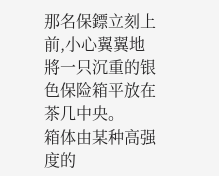那名保鏢立刻上前,小心翼翼地將一只沉重的银色保险箱平放在茶几中央。
箱体由某种高强度的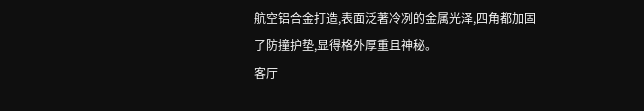航空铝合金打造,表面泛著冷冽的金属光泽,四角都加固了防撞护垫,显得格外厚重且神秘。
客厅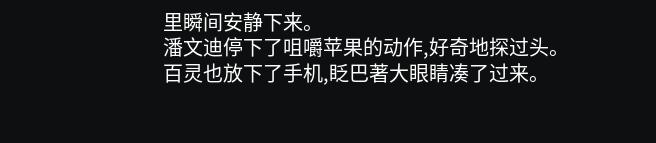里瞬间安静下来。
潘文迪停下了咀嚼苹果的动作,好奇地探过头。
百灵也放下了手机,眨巴著大眼睛凑了过来。